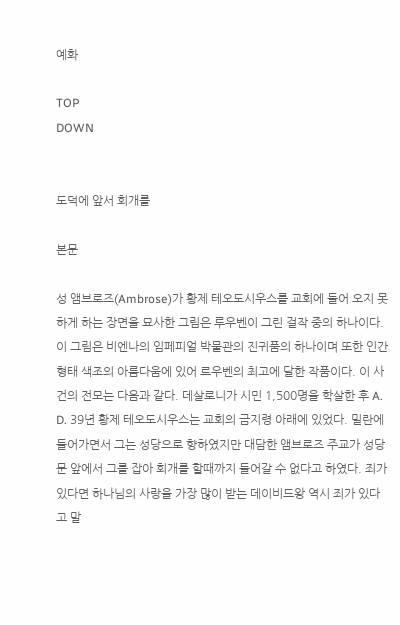예화

TOP
DOWN


도덕에 앞서 회개를

본문

성 앰브로즈(Ambrose)가 황제 테오도시우스를 교회에 들어 오지 못하게 하는 장면을 묘사한 그림은 루우벤이 그린 걸작 중의 하나이다. 이 그림은 비엔나의 임페피얼 박물관의 진귀품의 하나이며 또한 인간 형태 색조의 아름다움에 있어 르우벤의 최고에 달한 작품이다. 이 사건의 전모는 다음과 같다. 데살로니가 시민 1,500명을 학살한 후 A. D. 39년 황제 테오도시우스는 교회의 금지령 아래에 있었다. 밀란에 들어가면서 그는 성당으로 향하였지만 대담한 앰브로즈 주교가 성당문 앞에서 그를 잡아 회개를 할때까지 들어갈 수 없다고 하였다. 죄가 있다면 하나님의 사랑을 가장 많이 받는 데이비드왕 역시 죄가 있다고 말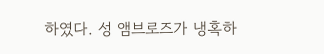하였다. 성 앰브로즈가 냉혹하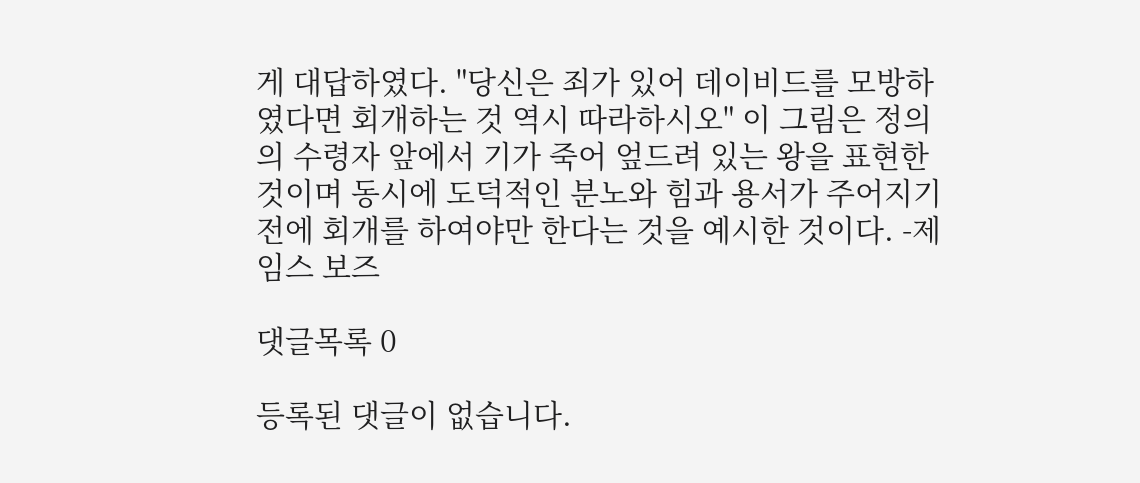게 대답하였다. "당신은 죄가 있어 데이비드를 모방하였다면 회개하는 것 역시 따라하시오" 이 그림은 정의의 수령자 앞에서 기가 죽어 엎드려 있는 왕을 표현한 것이며 동시에 도덕적인 분노와 힘과 용서가 주어지기 전에 회개를 하여야만 한다는 것을 예시한 것이다. -제임스 보즈

댓글목록 0

등록된 댓글이 없습니다.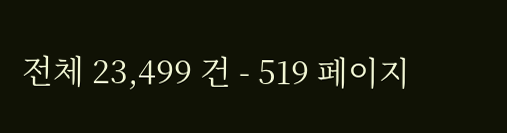전체 23,499 건 - 519 페이지